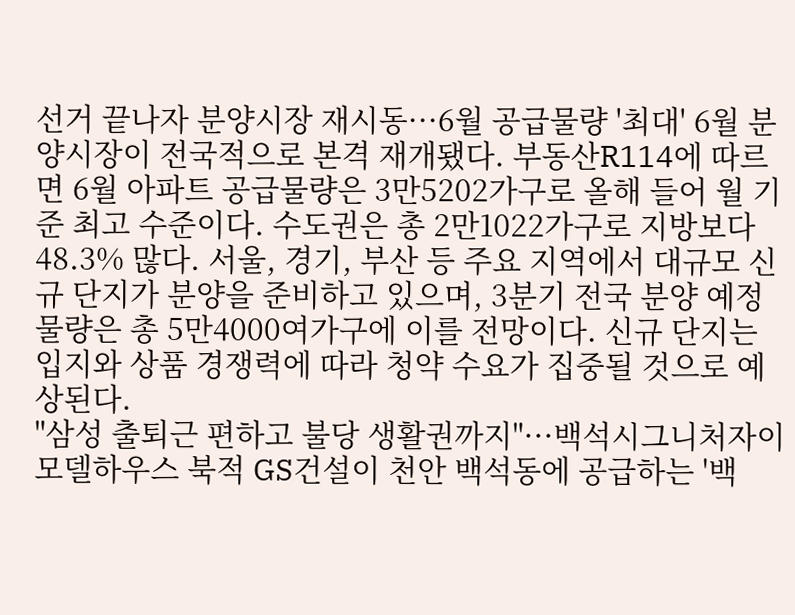선거 끝나자 분양시장 재시동···6월 공급물량 '최대' 6월 분양시장이 전국적으로 본격 재개됐다. 부동산R114에 따르면 6월 아파트 공급물량은 3만5202가구로 올해 들어 월 기준 최고 수준이다. 수도권은 총 2만1022가구로 지방보다 48.3% 많다. 서울, 경기, 부산 등 주요 지역에서 대규모 신규 단지가 분양을 준비하고 있으며, 3분기 전국 분양 예정 물량은 총 5만4000여가구에 이를 전망이다. 신규 단지는 입지와 상품 경쟁력에 따라 청약 수요가 집중될 것으로 예상된다.
"삼성 출퇴근 편하고 불당 생활권까지"···백석시그니처자이 모델하우스 북적 GS건설이 천안 백석동에 공급하는 '백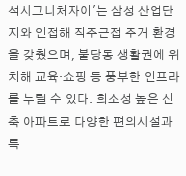석시그니처자이'는 삼성 산업단지와 인접해 직주근접 주거 환경을 갖췄으며, 불당동 생활권에 위치해 교육·쇼핑 등 풍부한 인프라를 누릴 수 있다. 희소성 높은 신축 아파트로 다양한 편의시설과 특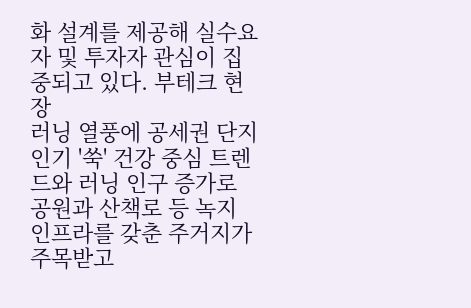화 설계를 제공해 실수요자 및 투자자 관심이 집중되고 있다. 부테크 현장
러닝 열풍에 공세권 단지 인기 '쑥' 건강 중심 트렌드와 러닝 인구 증가로 공원과 산책로 등 녹지 인프라를 갖춘 주거지가 주목받고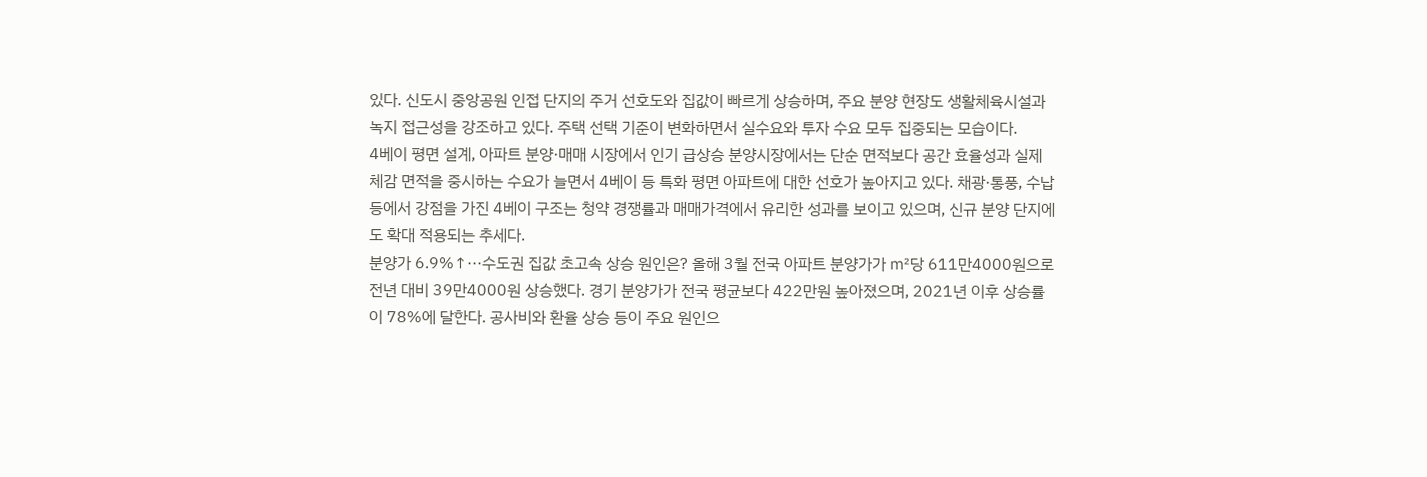있다. 신도시 중앙공원 인접 단지의 주거 선호도와 집값이 빠르게 상승하며, 주요 분양 현장도 생활체육시설과 녹지 접근성을 강조하고 있다. 주택 선택 기준이 변화하면서 실수요와 투자 수요 모두 집중되는 모습이다.
4베이 평면 설계, 아파트 분양·매매 시장에서 인기 급상승 분양시장에서는 단순 면적보다 공간 효율성과 실제 체감 면적을 중시하는 수요가 늘면서 4베이 등 특화 평면 아파트에 대한 선호가 높아지고 있다. 채광·통풍, 수납 등에서 강점을 가진 4베이 구조는 청약 경쟁률과 매매가격에서 유리한 성과를 보이고 있으며, 신규 분양 단지에도 확대 적용되는 추세다.
분양가 6.9%↑···수도권 집값 초고속 상승 원인은? 올해 3월 전국 아파트 분양가가 ㎡당 611만4000원으로 전년 대비 39만4000원 상승했다. 경기 분양가가 전국 평균보다 422만원 높아졌으며, 2021년 이후 상승률이 78%에 달한다. 공사비와 환율 상승 등이 주요 원인으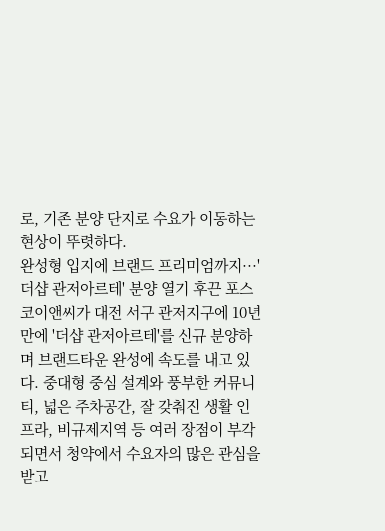로, 기존 분양 단지로 수요가 이동하는 현상이 뚜렷하다.
완성형 입지에 브랜드 프리미엄까지···'더샵 관저아르테' 분양 열기 후끈 포스코이앤씨가 대전 서구 관저지구에 10년 만에 '더샵 관저아르테'를 신규 분양하며 브랜드타운 완성에 속도를 내고 있다. 중대형 중심 설계와 풍부한 커뮤니티, 넓은 주차공간, 잘 갖춰진 생활 인프라, 비규제지역 등 여러 장점이 부각되면서 청약에서 수요자의 많은 관심을 받고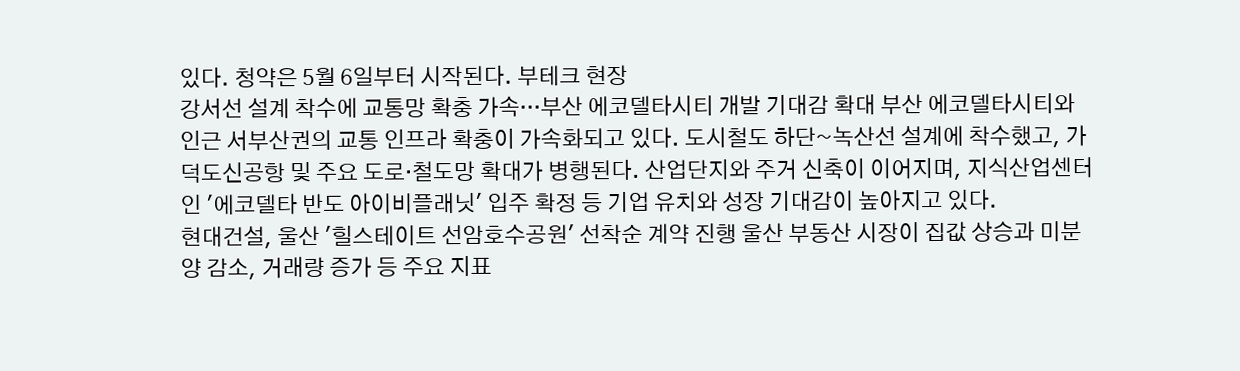있다. 청약은 5월 6일부터 시작된다. 부테크 현장
강서선 설계 착수에 교통망 확충 가속···부산 에코델타시티 개발 기대감 확대 부산 에코델타시티와 인근 서부산권의 교통 인프라 확충이 가속화되고 있다. 도시철도 하단~녹산선 설계에 착수했고, 가덕도신공항 및 주요 도로·철도망 확대가 병행된다. 산업단지와 주거 신축이 이어지며, 지식산업센터인 '에코델타 반도 아이비플래닛' 입주 확정 등 기업 유치와 성장 기대감이 높아지고 있다.
현대건설, 울산 '힐스테이트 선암호수공원' 선착순 계약 진행 울산 부동산 시장이 집값 상승과 미분양 감소, 거래량 증가 등 주요 지표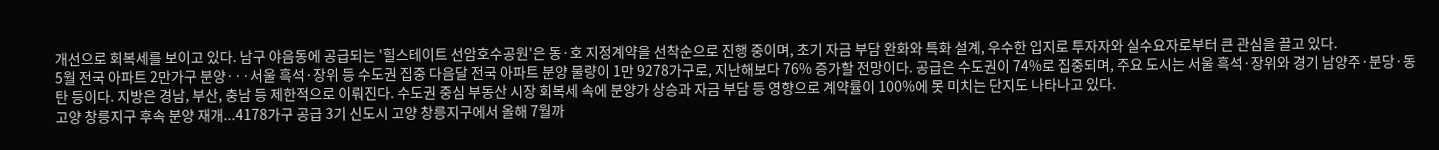개선으로 회복세를 보이고 있다. 남구 야음동에 공급되는 '힐스테이트 선암호수공원'은 동·호 지정계약을 선착순으로 진행 중이며, 초기 자금 부담 완화와 특화 설계, 우수한 입지로 투자자와 실수요자로부터 큰 관심을 끌고 있다.
5월 전국 아파트 2만가구 분양···서울 흑석·장위 등 수도권 집중 다음달 전국 아파트 분양 물량이 1만 9278가구로, 지난해보다 76% 증가할 전망이다. 공급은 수도권이 74%로 집중되며, 주요 도시는 서울 흑석·장위와 경기 남양주·분당·동탄 등이다. 지방은 경남, 부산, 충남 등 제한적으로 이뤄진다. 수도권 중심 부동산 시장 회복세 속에 분양가 상승과 자금 부담 등 영향으로 계약률이 100%에 못 미치는 단지도 나타나고 있다.
고양 창릉지구 후속 분양 재개...4178가구 공급 3기 신도시 고양 창릉지구에서 올해 7월까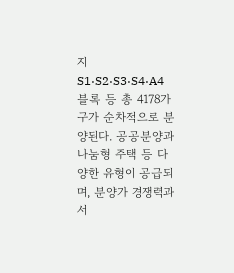지 S1·S2·S3·S4·A4블록 등 총 4178가구가 순차적으로 분양된다. 공공분양과 나눔형 주택 등 다양한 유형이 공급되며, 분양가 경쟁력과 서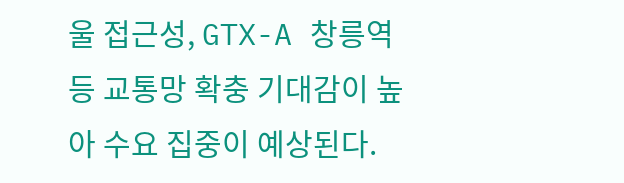울 접근성, GTX-A 창릉역 등 교통망 확충 기대감이 높아 수요 집중이 예상된다.